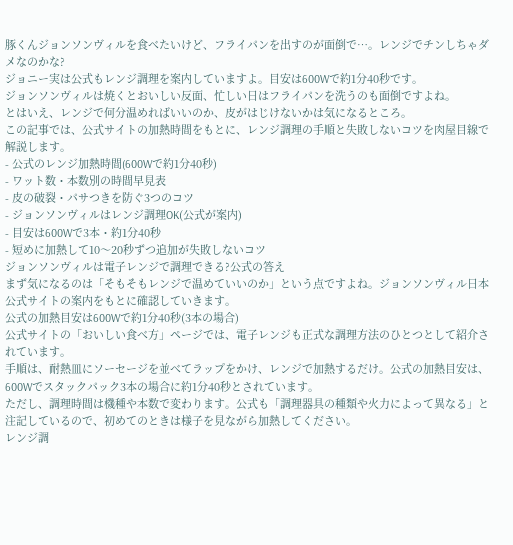豚くんジョンソンヴィルを食べたいけど、フライパンを出すのが面倒で…。レンジでチンしちゃダメなのかな?
ジョニー実は公式もレンジ調理を案内していますよ。目安は600Wで約1分40秒です。
ジョンソンヴィルは焼くとおいしい反面、忙しい日はフライパンを洗うのも面倒ですよね。
とはいえ、レンジで何分温めればいいのか、皮がはじけないかは気になるところ。
この記事では、公式サイトの加熱時間をもとに、レンジ調理の手順と失敗しないコツを肉屋目線で解説します。
- 公式のレンジ加熱時間(600Wで約1分40秒)
- ワット数・本数別の時間早見表
- 皮の破裂・パサつきを防ぐ3つのコツ
- ジョンソンヴィルはレンジ調理OK(公式が案内)
- 目安は600Wで3本・約1分40秒
- 短めに加熱して10〜20秒ずつ追加が失敗しないコツ
ジョンソンヴィルは電子レンジで調理できる?公式の答え
まず気になるのは「そもそもレンジで温めていいのか」という点ですよね。ジョンソンヴィル日本公式サイトの案内をもとに確認していきます。
公式の加熱目安は600Wで約1分40秒(3本の場合)
公式サイトの「おいしい食べ方」ページでは、電子レンジも正式な調理方法のひとつとして紹介されています。
手順は、耐熱皿にソーセージを並べてラップをかけ、レンジで加熱するだけ。公式の加熱目安は、600Wでスタックパック3本の場合に約1分40秒とされています。
ただし、調理時間は機種や本数で変わります。公式も「調理器具の種類や火力によって異なる」と注記しているので、初めてのときは様子を見ながら加熱してください。
レンジ調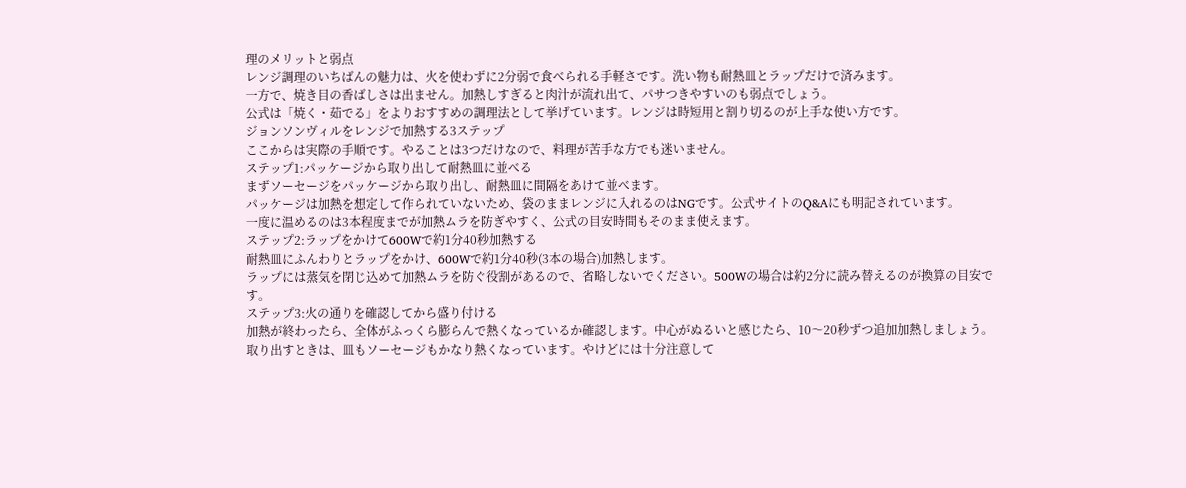理のメリットと弱点
レンジ調理のいちばんの魅力は、火を使わずに2分弱で食べられる手軽さです。洗い物も耐熱皿とラップだけで済みます。
一方で、焼き目の香ばしさは出ません。加熱しすぎると肉汁が流れ出て、パサつきやすいのも弱点でしょう。
公式は「焼く・茹でる」をよりおすすめの調理法として挙げています。レンジは時短用と割り切るのが上手な使い方です。
ジョンソンヴィルをレンジで加熱する3ステップ
ここからは実際の手順です。やることは3つだけなので、料理が苦手な方でも迷いません。
ステップ1:パッケージから取り出して耐熱皿に並べる
まずソーセージをパッケージから取り出し、耐熱皿に間隔をあけて並べます。
パッケージは加熱を想定して作られていないため、袋のままレンジに入れるのはNGです。公式サイトのQ&Aにも明記されています。
一度に温めるのは3本程度までが加熱ムラを防ぎやすく、公式の目安時間もそのまま使えます。
ステップ2:ラップをかけて600Wで約1分40秒加熱する
耐熱皿にふんわりとラップをかけ、600Wで約1分40秒(3本の場合)加熱します。
ラップには蒸気を閉じ込めて加熱ムラを防ぐ役割があるので、省略しないでください。500Wの場合は約2分に読み替えるのが換算の目安です。
ステップ3:火の通りを確認してから盛り付ける
加熱が終わったら、全体がふっくら膨らんで熱くなっているか確認します。中心がぬるいと感じたら、10〜20秒ずつ追加加熱しましょう。
取り出すときは、皿もソーセージもかなり熱くなっています。やけどには十分注意して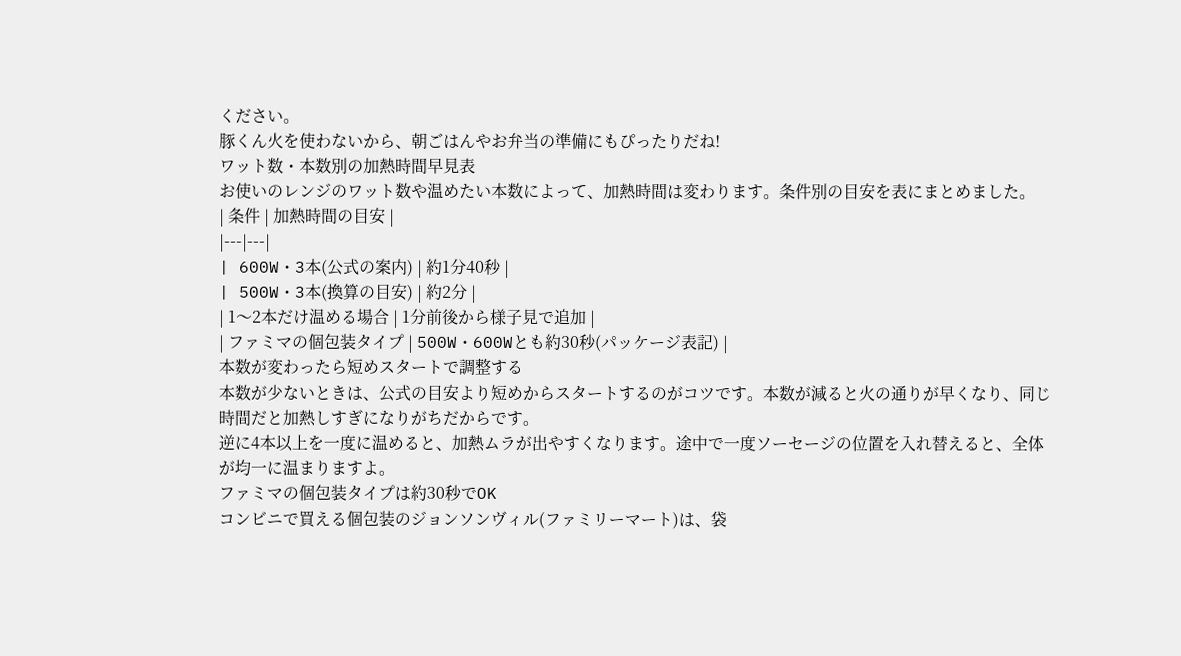ください。
豚くん火を使わないから、朝ごはんやお弁当の準備にもぴったりだね!
ワット数・本数別の加熱時間早見表
お使いのレンジのワット数や温めたい本数によって、加熱時間は変わります。条件別の目安を表にまとめました。
| 条件 | 加熱時間の目安 |
|---|---|
| 600W・3本(公式の案内) | 約1分40秒 |
| 500W・3本(換算の目安) | 約2分 |
| 1〜2本だけ温める場合 | 1分前後から様子見で追加 |
| ファミマの個包装タイプ | 500W・600Wとも約30秒(パッケージ表記) |
本数が変わったら短めスタートで調整する
本数が少ないときは、公式の目安より短めからスタートするのがコツです。本数が減ると火の通りが早くなり、同じ時間だと加熱しすぎになりがちだからです。
逆に4本以上を一度に温めると、加熱ムラが出やすくなります。途中で一度ソーセージの位置を入れ替えると、全体が均一に温まりますよ。
ファミマの個包装タイプは約30秒でOK
コンビニで買える個包装のジョンソンヴィル(ファミリーマート)は、袋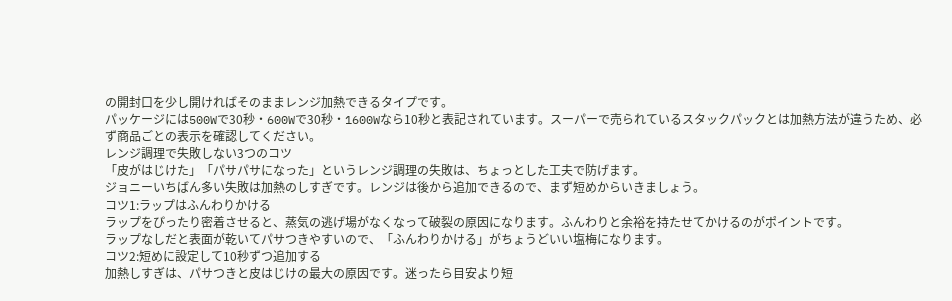の開封口を少し開ければそのままレンジ加熱できるタイプです。
パッケージには500Wで30秒・600Wで30秒・1600Wなら10秒と表記されています。スーパーで売られているスタックパックとは加熱方法が違うため、必ず商品ごとの表示を確認してください。
レンジ調理で失敗しない3つのコツ
「皮がはじけた」「パサパサになった」というレンジ調理の失敗は、ちょっとした工夫で防げます。
ジョニーいちばん多い失敗は加熱のしすぎです。レンジは後から追加できるので、まず短めからいきましょう。
コツ1:ラップはふんわりかける
ラップをぴったり密着させると、蒸気の逃げ場がなくなって破裂の原因になります。ふんわりと余裕を持たせてかけるのがポイントです。
ラップなしだと表面が乾いてパサつきやすいので、「ふんわりかける」がちょうどいい塩梅になります。
コツ2:短めに設定して10秒ずつ追加する
加熱しすぎは、パサつきと皮はじけの最大の原因です。迷ったら目安より短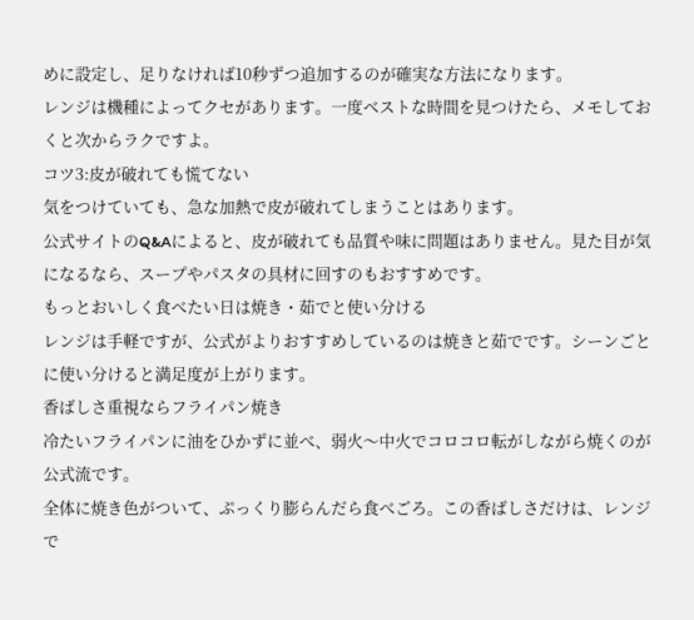めに設定し、足りなければ10秒ずつ追加するのが確実な方法になります。
レンジは機種によってクセがあります。一度ベストな時間を見つけたら、メモしておくと次からラクですよ。
コツ3:皮が破れても慌てない
気をつけていても、急な加熱で皮が破れてしまうことはあります。
公式サイトのQ&Aによると、皮が破れても品質や味に問題はありません。見た目が気になるなら、スープやパスタの具材に回すのもおすすめです。
もっとおいしく食べたい日は焼き・茹でと使い分ける
レンジは手軽ですが、公式がよりおすすめしているのは焼きと茹でです。シーンごとに使い分けると満足度が上がります。
香ばしさ重視ならフライパン焼き
冷たいフライパンに油をひかずに並べ、弱火〜中火でコロコロ転がしながら焼くのが公式流です。
全体に焼き色がついて、ぷっくり膨らんだら食べごろ。この香ばしさだけは、レンジで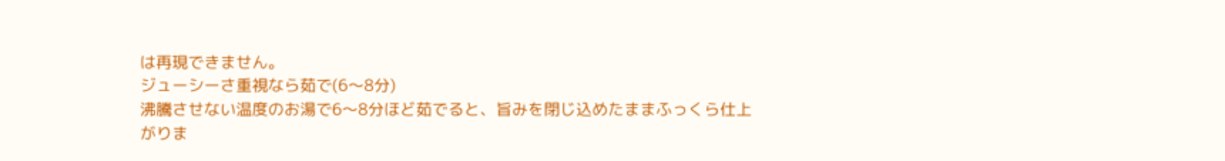は再現できません。
ジューシーさ重視なら茹で(6〜8分)
沸騰させない温度のお湯で6〜8分ほど茹でると、旨みを閉じ込めたままふっくら仕上がりま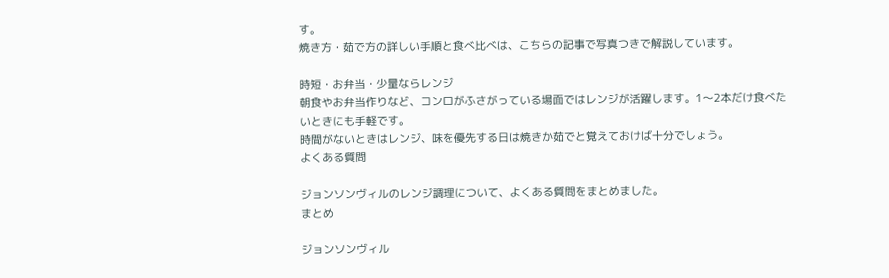す。
焼き方・茹で方の詳しい手順と食べ比べは、こちらの記事で写真つきで解説しています。

時短・お弁当・少量ならレンジ
朝食やお弁当作りなど、コンロがふさがっている場面ではレンジが活躍します。1〜2本だけ食べたいときにも手軽です。
時間がないときはレンジ、味を優先する日は焼きか茹でと覚えておけば十分でしょう。
よくある質問

ジョンソンヴィルのレンジ調理について、よくある質問をまとめました。
まとめ

ジョンソンヴィル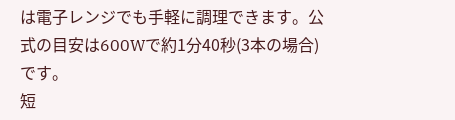は電子レンジでも手軽に調理できます。公式の目安は600Wで約1分40秒(3本の場合)です。
短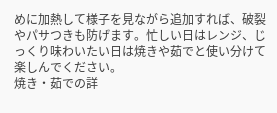めに加熱して様子を見ながら追加すれば、破裂やパサつきも防げます。忙しい日はレンジ、じっくり味わいたい日は焼きや茹でと使い分けて楽しんでください。
焼き・茹での詳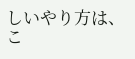しいやり方は、こ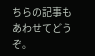ちらの記事もあわせてどうぞ。